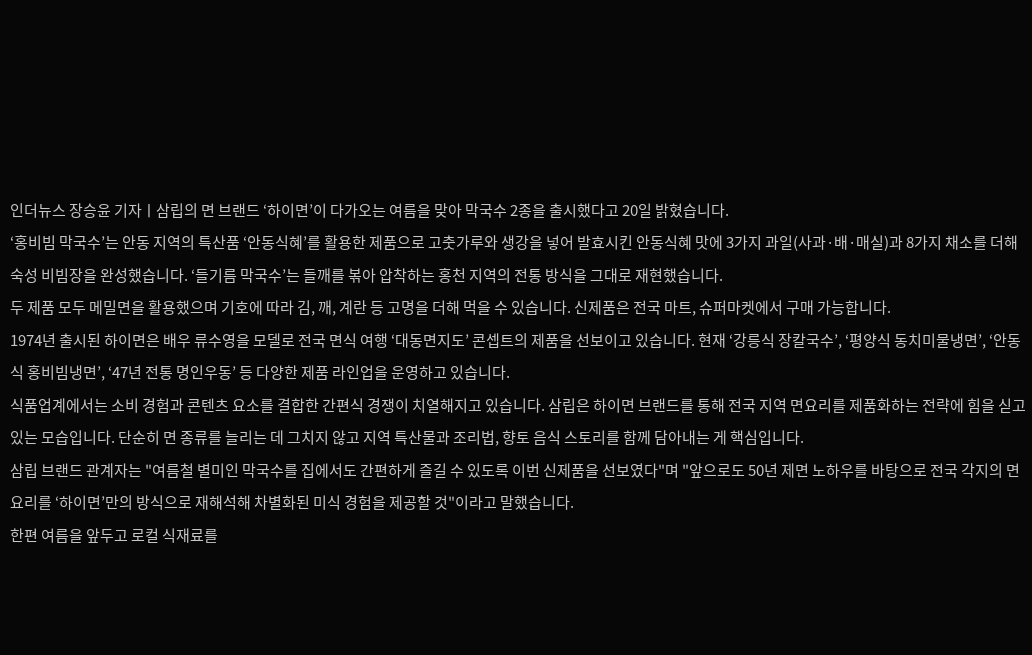인더뉴스 장승윤 기자ㅣ삼립의 면 브랜드 ‘하이면’이 다가오는 여름을 맞아 막국수 2종을 출시했다고 20일 밝혔습니다.
‘홍비빔 막국수’는 안동 지역의 특산품 ‘안동식혜’를 활용한 제품으로 고춧가루와 생강을 넣어 발효시킨 안동식혜 맛에 3가지 과일(사과·배·매실)과 8가지 채소를 더해 숙성 비빔장을 완성했습니다. ‘들기름 막국수’는 들깨를 볶아 압착하는 홍천 지역의 전통 방식을 그대로 재현했습니다.
두 제품 모두 메밀면을 활용했으며 기호에 따라 김, 깨, 계란 등 고명을 더해 먹을 수 있습니다. 신제품은 전국 마트, 슈퍼마켓에서 구매 가능합니다.
1974년 출시된 하이면은 배우 류수영을 모델로 전국 면식 여행 ‘대동면지도’ 콘셉트의 제품을 선보이고 있습니다. 현재 ‘강릉식 장칼국수’, ‘평양식 동치미물냉면’, ‘안동식 홍비빔냉면’, ‘47년 전통 명인우동’ 등 다양한 제품 라인업을 운영하고 있습니다.
식품업계에서는 소비 경험과 콘텐츠 요소를 결합한 간편식 경쟁이 치열해지고 있습니다. 삼립은 하이면 브랜드를 통해 전국 지역 면요리를 제품화하는 전략에 힘을 싣고 있는 모습입니다. 단순히 면 종류를 늘리는 데 그치지 않고 지역 특산물과 조리법, 향토 음식 스토리를 함께 담아내는 게 핵심입니다.
삼립 브랜드 관계자는 "여름철 별미인 막국수를 집에서도 간편하게 즐길 수 있도록 이번 신제품을 선보였다"며 "앞으로도 50년 제면 노하우를 바탕으로 전국 각지의 면 요리를 ‘하이면’만의 방식으로 재해석해 차별화된 미식 경험을 제공할 것"이라고 말했습니다.
한편 여름을 앞두고 로컬 식재료를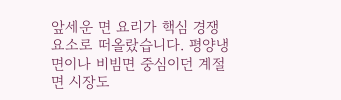앞세운 면 요리가 핵심 경쟁 요소로 떠올랐습니다. 평양냉면이나 비빔면 중심이던 계절면 시장도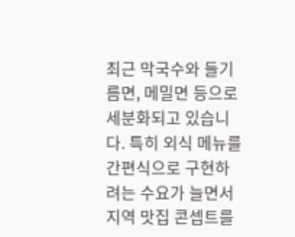최근 막국수와 들기름면, 메밀면 등으로 세분화되고 있습니다. 특히 외식 메뉴를 간편식으로 구현하려는 수요가 늘면서 지역 맛집 콘셉트를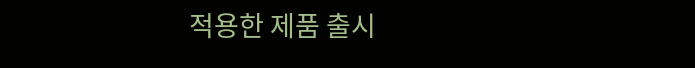적용한 제품 출시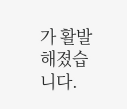가 활발해졌습니다.